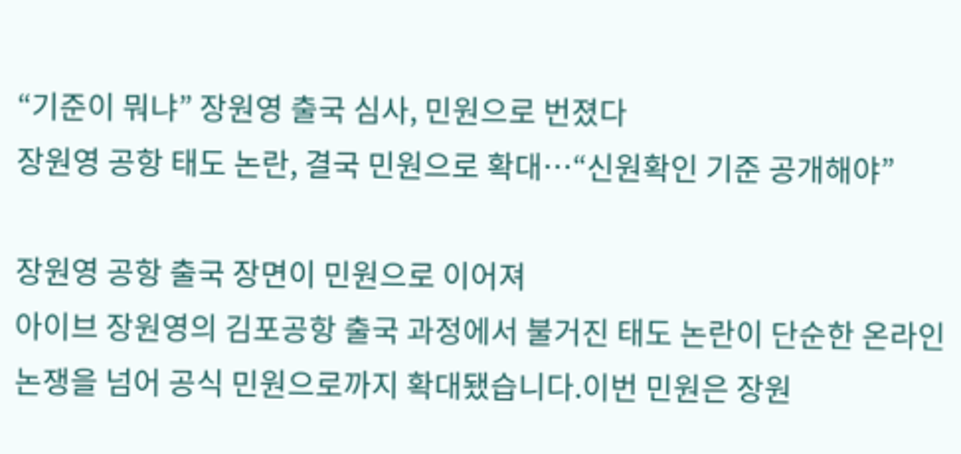“기준이 뭐냐” 장원영 출국 심사, 민원으로 번졌다
장원영 공항 태도 논란, 결국 민원으로 확대…“신원확인 기준 공개해야”

장원영 공항 출국 장면이 민원으로 이어져
아이브 장원영의 김포공항 출국 과정에서 불거진 태도 논란이 단순한 온라인 논쟁을 넘어 공식 민원으로까지 확대됐습니다.이번 민원은 장원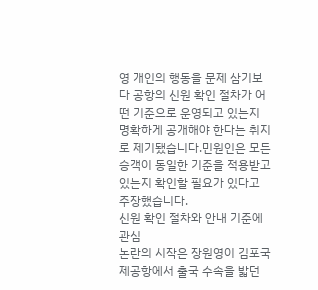영 개인의 행동을 문제 삼기보다 공항의 신원 확인 절차가 어떤 기준으로 운영되고 있는지 명확하게 공개해야 한다는 취지로 제기됐습니다.민원인은 모든 승객이 동일한 기준을 적용받고 있는지 확인할 필요가 있다고 주장했습니다.
신원 확인 절차와 안내 기준에 관심
논란의 시작은 장원영이 김포국제공항에서 출국 수속을 밟던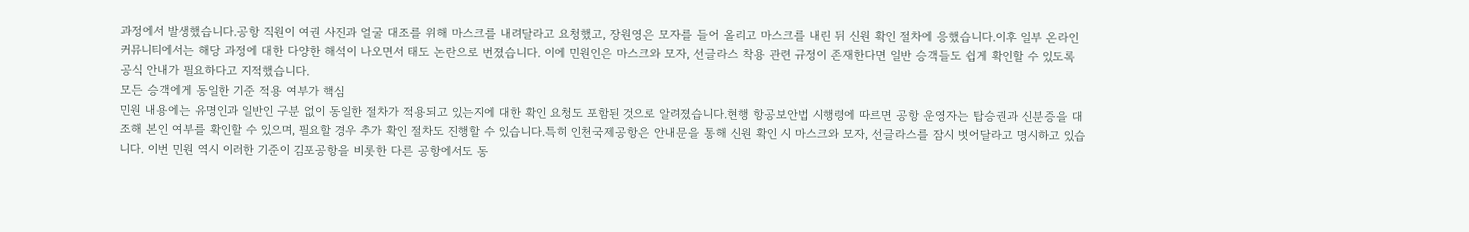과정에서 발생했습니다.공항 직원이 여권 사진과 얼굴 대조를 위해 마스크를 내려달라고 요청했고, 장원영은 모자를 들어 올리고 마스크를 내린 뒤 신원 확인 절차에 응했습니다.이후 일부 온라인 커뮤니티에서는 해당 과정에 대한 다양한 해석이 나오면서 태도 논란으로 번졌습니다. 이에 민원인은 마스크와 모자, 선글라스 착용 관련 규정이 존재한다면 일반 승객들도 쉽게 확인할 수 있도록 공식 안내가 필요하다고 지적했습니다.
모든 승객에게 동일한 기준 적용 여부가 핵심
민원 내용에는 유명인과 일반인 구분 없이 동일한 절차가 적용되고 있는지에 대한 확인 요청도 포함된 것으로 알려졌습니다.현행 항공보안법 시행령에 따르면 공항 운영자는 탑승권과 신분증을 대조해 본인 여부를 확인할 수 있으며, 필요할 경우 추가 확인 절차도 진행할 수 있습니다.특히 인천국제공항은 안내문을 통해 신원 확인 시 마스크와 모자, 선글라스를 잠시 벗어달라고 명시하고 있습니다. 이번 민원 역시 이러한 기준이 김포공항을 비롯한 다른 공항에서도 동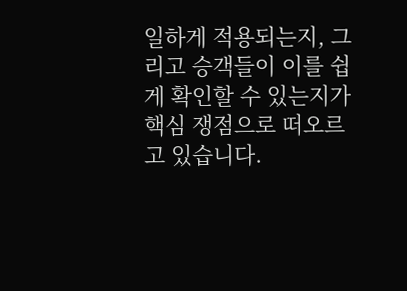일하게 적용되는지, 그리고 승객들이 이를 쉽게 확인할 수 있는지가 핵심 쟁점으로 떠오르고 있습니다.